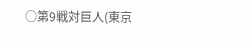○第9戦対巨人(東京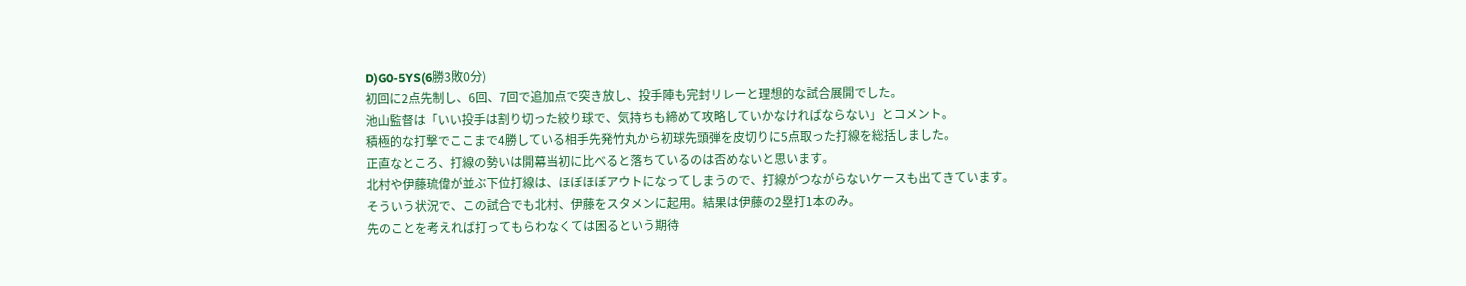D)G0-5YS(6勝3敗0分)
初回に2点先制し、6回、7回で追加点で突き放し、投手陣も完封リレーと理想的な試合展開でした。
池山監督は「いい投手は割り切った絞り球で、気持ちも締めて攻略していかなければならない」とコメント。
積極的な打撃でここまで4勝している相手先発竹丸から初球先頭弾を皮切りに5点取った打線を総括しました。
正直なところ、打線の勢いは開幕当初に比べると落ちているのは否めないと思います。
北村や伊藤琉偉が並ぶ下位打線は、ほぼほぼアウトになってしまうので、打線がつながらないケースも出てきています。
そういう状況で、この試合でも北村、伊藤をスタメンに起用。結果は伊藤の2塁打1本のみ。
先のことを考えれば打ってもらわなくては困るという期待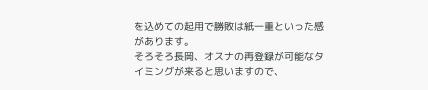を込めての起用で勝敗は紙一重といった感があります。
そろそろ長岡、オスナの再登録が可能なタイミングが来ると思いますので、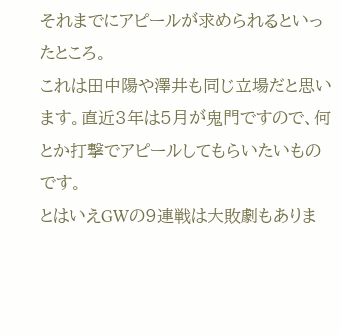それまでにアピールが求められるといったところ。
これは田中陽や澤井も同じ立場だと思います。直近3年は5月が鬼門ですので、何とか打撃でアピールしてもらいたいものです。
とはいえGWの9連戦は大敗劇もありま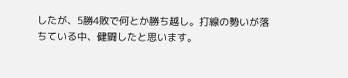したが、5勝4敗で何とか勝ち越し。打線の勢いが落ちている中、健闘したと思います。